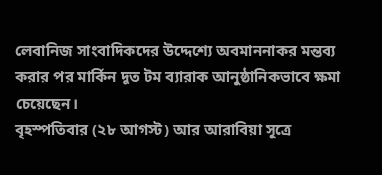লেবানিজ সাংবাদিকদের উদ্দেশ্যে অবমাননাকর মন্তব্য করার পর মার্কিন দূত টম ব্যারাক আনুষ্ঠানিকভাবে ক্ষমা চেয়েছেন।
বৃহস্পতিবার (২৮ আগস্ট) আর আরাবিয়া সূত্রে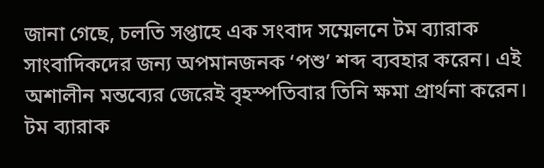জানা গেছে, চলতি সপ্তাহে এক সংবাদ সম্মেলনে টম ব্যারাক সাংবাদিকদের জন্য অপমানজনক ‘পশু’ শব্দ ব্যবহার করেন। এই অশালীন মন্তব্যের জেরেই বৃহস্পতিবার তিনি ক্ষমা প্রার্থনা করেন।
টম ব্যারাক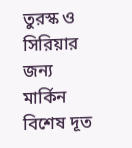তুরস্ক ও সিরিয়ার জন্য মার্কিন বিশেষ দূত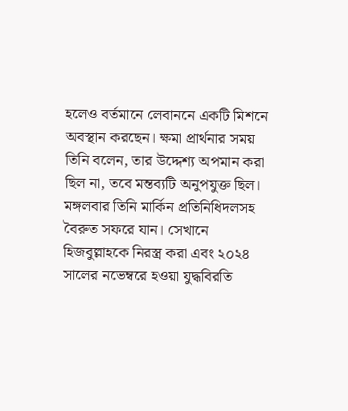হলেও বর্তমানে লেবাননে একটি মিশনে অবস্থান করছেন। ক্ষমা প্রার্থনার সময় তিনি বলেন, তার উদ্দেশ্য অপমান করা ছিল না, তবে মন্তব্যটি অনুপযুক্ত ছিল।
মঙ্গলবার তিনি মার্কিন প্রতিনিধিদলসহ বৈরুত সফরে যান। সেখানে হিজবুল্লাহকে নিরস্ত্র করা এবং ২০২৪ সালের নভেম্বরে হওয়া যুদ্ধবিরতি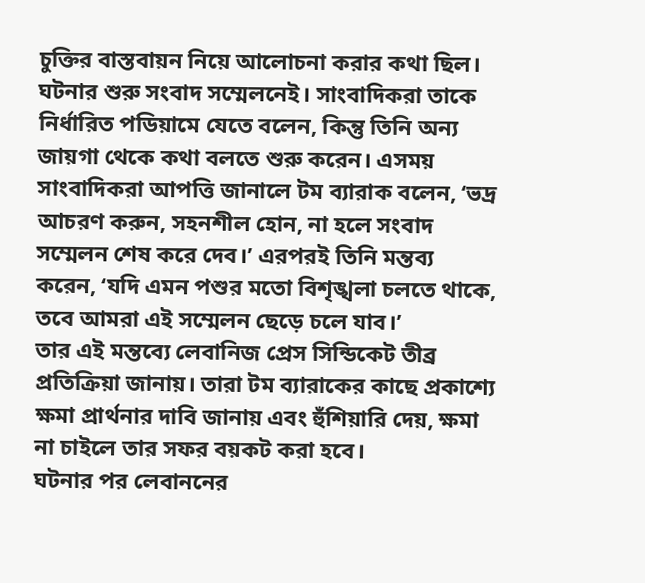চুক্তির বাস্তবায়ন নিয়ে আলোচনা করার কথা ছিল।
ঘটনার শুরু সংবাদ সম্মেলনেই। সাংবাদিকরা তাকে নির্ধারিত পডিয়ামে যেতে বলেন, কিন্তু তিনি অন্য জায়গা থেকে কথা বলতে শুরু করেন। এসময় সাংবাদিকরা আপত্তি জানালে টম ব্যারাক বলেন, ‘ভদ্র আচরণ করুন, সহনশীল হোন, না হলে সংবাদ সম্মেলন শেষ করে দেব।’ এরপরই তিনি মন্তব্য করেন, ‘যদি এমন পশুর মতো বিশৃঙ্খলা চলতে থাকে, তবে আমরা এই সম্মেলন ছেড়ে চলে যাব।’
তার এই মন্তব্যে লেবানিজ প্রেস সিন্ডিকেট তীব্র প্রতিক্রিয়া জানায়। তারা টম ব্যারাকের কাছে প্রকাশ্যে ক্ষমা প্রার্থনার দাবি জানায় এবং হুঁশিয়ারি দেয়, ক্ষমা না চাইলে তার সফর বয়কট করা হবে।
ঘটনার পর লেবাননের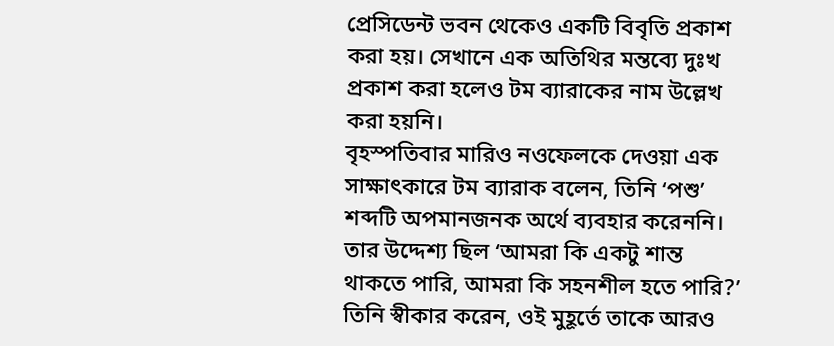প্রেসিডেন্ট ভবন থেকেও একটি বিবৃতি প্রকাশ করা হয়। সেখানে এক অতিথির মন্তব্যে দুঃখ প্রকাশ করা হলেও টম ব্যারাকের নাম উল্লেখ করা হয়নি।
বৃহস্পতিবার মারিও নওফেলকে দেওয়া এক সাক্ষাৎকারে টম ব্যারাক বলেন, তিনি ‘পশু’ শব্দটি অপমানজনক অর্থে ব্যবহার করেননি। তার উদ্দেশ্য ছিল ‘আমরা কি একটু শান্ত থাকতে পারি, আমরা কি সহনশীল হতে পারি?’ তিনি স্বীকার করেন, ওই মুহূর্তে তাকে আরও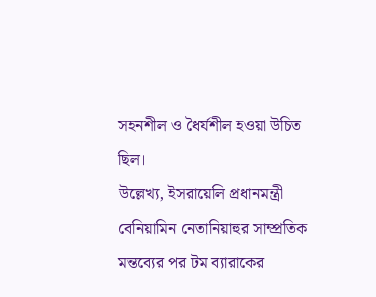সহনশীল ও ধৈর্যশীল হওয়া উচিত ছিল।
উল্লেখ্য, ইসরায়েলি প্রধানমন্ত্রী বেনিয়ামিন নেতানিয়াহুর সাম্প্রতিক মন্তব্যের পর টম ব্যারাকের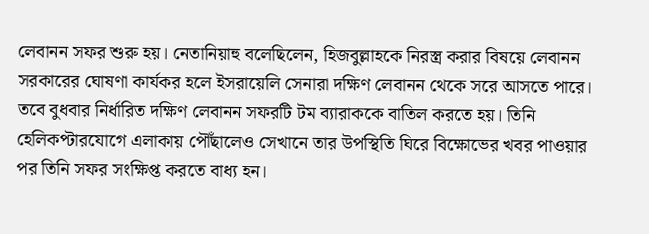লেবানন সফর শুরু হয়। নেতানিয়াহু বলেছিলেন, হিজবুল্লাহকে নিরস্ত্র করার বিষয়ে লেবানন সরকারের ঘোষণা কার্যকর হলে ইসরায়েলি সেনারা দক্ষিণ লেবানন থেকে সরে আসতে পারে।
তবে বুধবার নির্ধারিত দক্ষিণ লেবানন সফরটি টম ব্যারাককে বাতিল করতে হয়। তিনি হেলিকপ্টারযোগে এলাকায় পৌঁছালেও সেখানে তার উপস্থিতি ঘিরে বিক্ষোভের খবর পাওয়ার পর তিনি সফর সংক্ষিপ্ত করতে বাধ্য হন।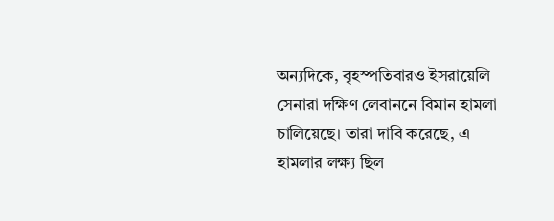অন্যদিকে, বৃহস্পতিবারও ইসরায়েলি সেনারা দক্ষিণ লেবাননে বিমান হামলা চালিয়েছে। তারা দাবি করেছে, এ হামলার লক্ষ্য ছিল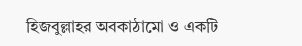হিজবুল্লাহর অবকাঠামো ও একটি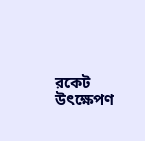রকেট উৎক্ষেপণ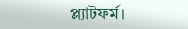প্ল্যাটফর্ম।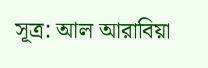সূত্র: আল আরাবিয়া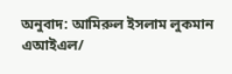অনুবাদ: আমিরুল ইসলাম লুকমান
এআইএল/